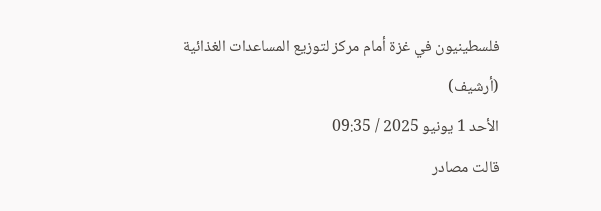فلسطينيون في غزة أمام مركز لتوزيع المساعدات الغذائية (أرشيف)
الأحد 1 يونيو 2025 / 09:35
قالت مصادر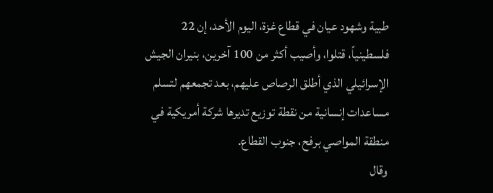طبية وشهود عيان في قطاع غزة، اليوم الأحد، إن 22 فلسطينياً، قتلوا، وأصيب أكثر من 100 آخرين، بنيران الجيش الإسرائيلي الذي أطلق الرصاص عليهم، بعد تجمعهم لتسلم مساعدات إنسانية من نقطة توزيع تديرها شركة أمريكية في منطقة المواصي برفح، جنوب القطاع.
وقال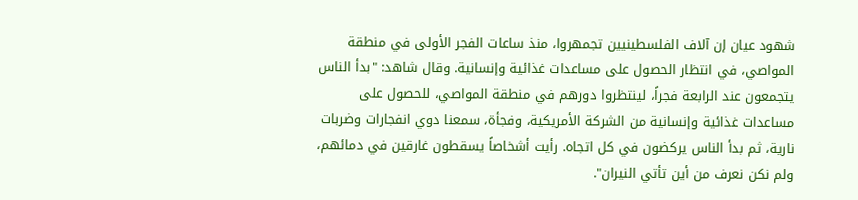شهود عيان إن آلاف الفلسطينيين تجمهروا، منذ ساعات الفجر الأولى في منطقة المواصي، في انتظار الحصول على مساعدات غذائية وإنسانية. وقال شاهد: "بدأ الناس يتجمعون عند الرابعة فجراً، لينتظروا دورهم في منطقة المواصي، للحصول على مساعدات غذائية وإنسانية من الشركة الأمريكية، وفجأة، سمعنا دوي انفجارات وضربات نارية، ثم بدأ الناس يركضون في كل اتجاه. رأيت أشخاصاً يسقطون غارقين في دمائهم، ولم نكن نعرف من أين تأتي النيران".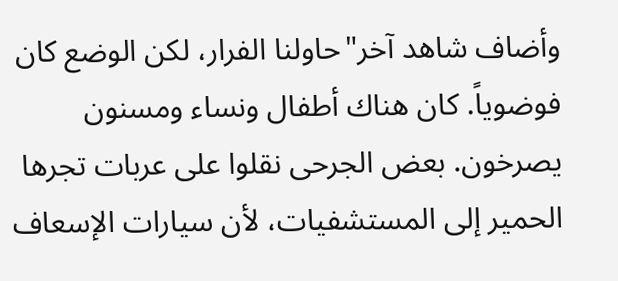وأضاف شاهد آخر"حاولنا الفرار، لكن الوضع كان فوضوياً. كان هناك أطفال ونساء ومسنون يصرخون. بعض الجرحى نقلوا على عربات تجرها الحمير إلى المستشفيات، لأن سيارات الإسعاف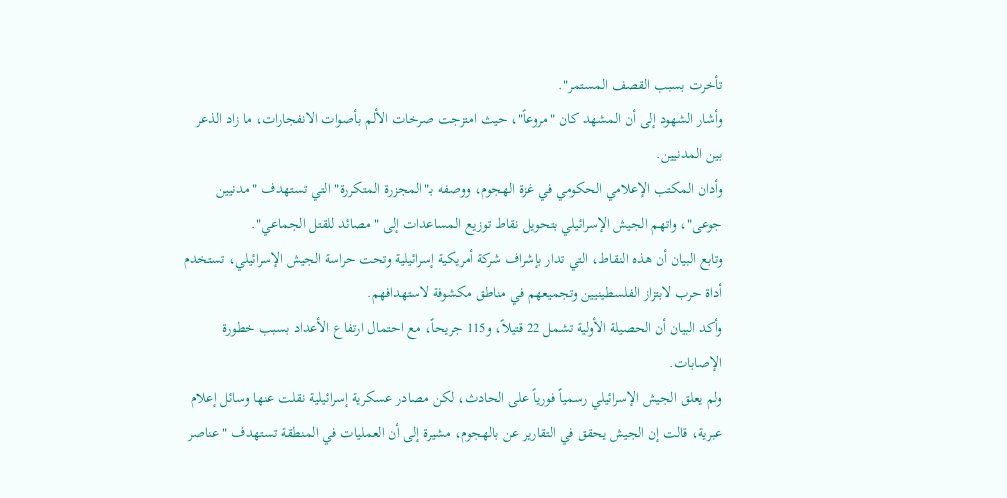تأخرت بسبب القصف المستمر".
وأشار الشهود إلى أن المشهد كان "مروعاً"، حيث امتزجت صرخات الألم بأصوات الانفجارات، ما زاد الذعر بين المدنيين.
وأدان المكتب الإعلامي الحكومي في غزة الهجوم، ووصفه بـ"المجزرة المتكررة" التي تستهدف "مدنيين جوعى"، واتهم الجيش الإسرائيلي بتحويل نقاط توزيع المساعدات إلى "مصائد للقتل الجماعي".
وتابع البيان أن هذه النقاط، التي تدار بإشراف شركة أمريكية إسرائيلية وتحت حراسة الجيش الإسرائيلي، تستخدم أداة حرب لابتزاز الفلسطينيين وتجميعهم في مناطق مكشوفة لاستهدافهم.
وأكد البيان أن الحصيلة الأولية تشمل 22 قتيلاً، و115 جريحاً، مع احتمال ارتفاع الأعداد بسبب خطورة الإصابات.
ولم يعلق الجيش الإسرائيلي رسمياً فورياً على الحادث، لكن مصادر عسكرية إسرائيلية نقلت عنها وسائل إعلام عبرية، قالت إن الجيش يحقق في التقارير عن بالهجوم، مشيرة إلى أن العمليات في المنطقة تستهدف "عناصر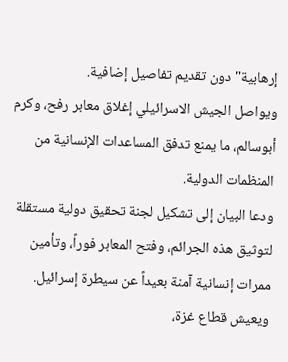إرهابية" دون تقديم تفاصيل إضافية.
ويواصل الجيش الاسرائيلي إغلاق معابر رفح، وكرم أبوسالم، ما يمنع تدفق المساعدات الإنسانية من المنظمات الدولية.
ودعا البيان إلى تشكيل لجنة تحقيق دولية مستقلة لتوثيق هذه الجرائم، وفتح المعابر فوراً، وتأمين ممرات إنسانية آمنة بعيداً عن سيطرة إسرائيل.
ويعيش قطاع غزة،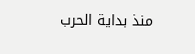منذ بداية الحرب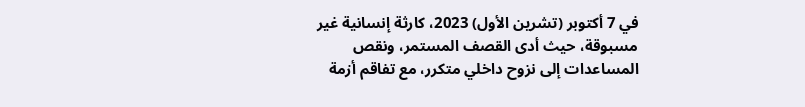في 7 أكتوبر (تشرين الأول) 2023، كارثة إنسانية غير مسبوقة، حيث أدى القصف المستمر، ونقص المساعدات إلى نزوح داخلي متكرر، مع تفاقم أزمة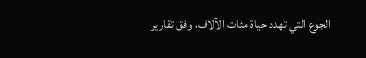الجوع التي تهدد حياة مئات الآلاف، وفق تقارير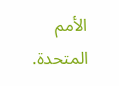الأمم المتحدة.